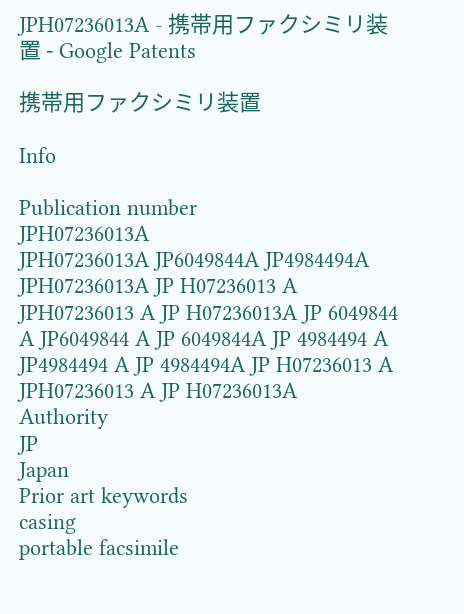JPH07236013A - 携帯用ファクシミリ装置 - Google Patents

携帯用ファクシミリ装置

Info

Publication number
JPH07236013A
JPH07236013A JP6049844A JP4984494A JPH07236013A JP H07236013 A JPH07236013 A JP H07236013A JP 6049844 A JP6049844 A JP 6049844A JP 4984494 A JP4984494 A JP 4984494A JP H07236013 A JPH07236013 A JP H07236013A
Authority
JP
Japan
Prior art keywords
casing
portable facsimile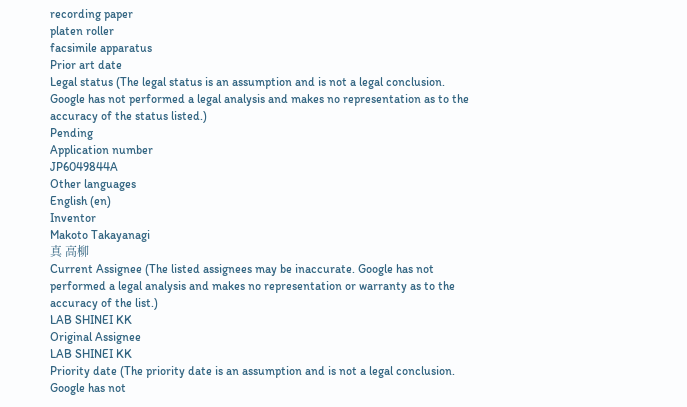recording paper
platen roller
facsimile apparatus
Prior art date
Legal status (The legal status is an assumption and is not a legal conclusion. Google has not performed a legal analysis and makes no representation as to the accuracy of the status listed.)
Pending
Application number
JP6049844A
Other languages
English (en)
Inventor
Makoto Takayanagi
真 高柳
Current Assignee (The listed assignees may be inaccurate. Google has not performed a legal analysis and makes no representation or warranty as to the accuracy of the list.)
LAB SHINEI KK
Original Assignee
LAB SHINEI KK
Priority date (The priority date is an assumption and is not a legal conclusion. Google has not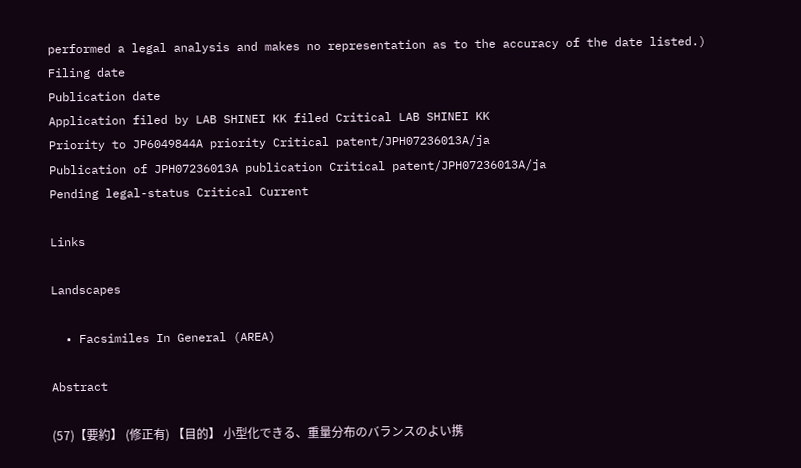performed a legal analysis and makes no representation as to the accuracy of the date listed.)
Filing date
Publication date
Application filed by LAB SHINEI KK filed Critical LAB SHINEI KK
Priority to JP6049844A priority Critical patent/JPH07236013A/ja
Publication of JPH07236013A publication Critical patent/JPH07236013A/ja
Pending legal-status Critical Current

Links

Landscapes

  • Facsimiles In General (AREA)

Abstract

(57)【要約】 (修正有) 【目的】 小型化できる、重量分布のバランスのよい携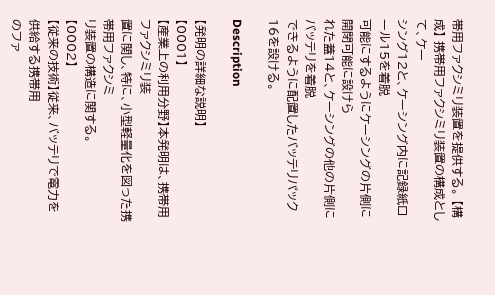帯用ファクシミリ装置を提供する。 【構成】 携帯用ファクシミリ装置の構成として、ケー
シング12と、ケーシング内に記録紙ロール15を着脱
可能にするようにケーシングの片側に開閉可能に設けら
れた蓋14と、ケーシングの他の片側にバッテリを着脱
できるように配置したバッテリパック16を設ける。

Description

【発明の詳細な説明】
【0001】
【産業上の利用分野】本発明は、携帯用ファクシミリ装
置に関し、特に、小型軽量化を図った携帯用ファクシミ
リ装置の構造に関する。
【0002】
【従来の技術】従来、バッテリで電力を供給する携帯用
のファ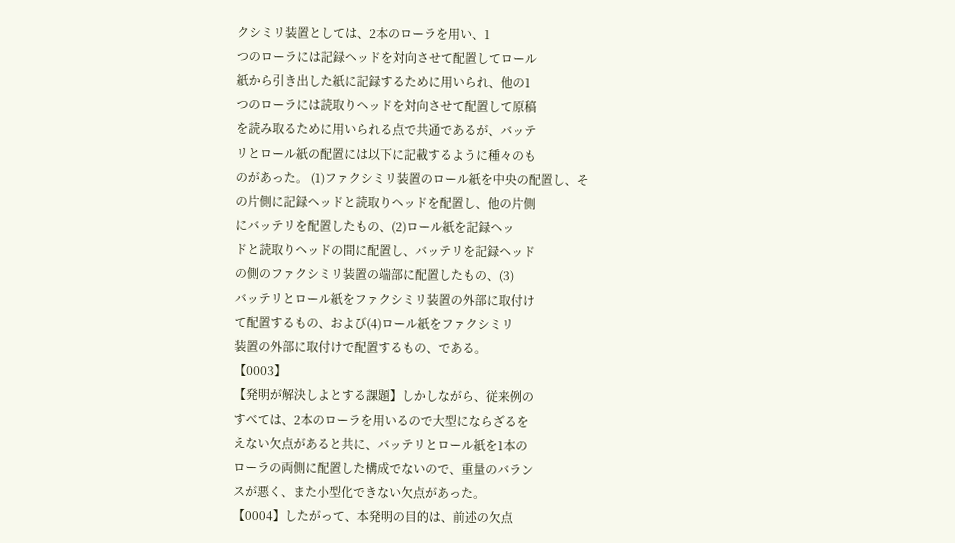クシミリ装置としては、2本のローラを用い、1
つのローラには記録ヘッドを対向させて配置してロール
紙から引き出した紙に記録するために用いられ、他の1
つのローラには読取りヘッドを対向させて配置して原稿
を読み取るために用いられる点で共通であるが、バッテ
リとロール紙の配置には以下に記載するように種々のも
のがあった。 (1)ファクシミリ装置のロール紙を中央の配置し、そ
の片側に記録ヘッドと読取りヘッドを配置し、他の片側
にバッテリを配置したもの、(2)ロール紙を記録ヘッ
ドと読取りヘッドの間に配置し、バッテリを記録ヘッド
の側のファクシミリ装置の端部に配置したもの、(3)
バッテリとロール紙をファクシミリ装置の外部に取付け
て配置するもの、および(4)ロール紙をファクシミリ
装置の外部に取付けで配置するもの、である。
【0003】
【発明が解決しよとする課題】しかしながら、従来例の
すべては、2本のローラを用いるので大型にならざるを
えない欠点があると共に、バッテリとロール紙を1本の
ローラの両側に配置した構成でないので、重量のバラン
スが悪く、また小型化できない欠点があった。
【0004】したがって、本発明の目的は、前述の欠点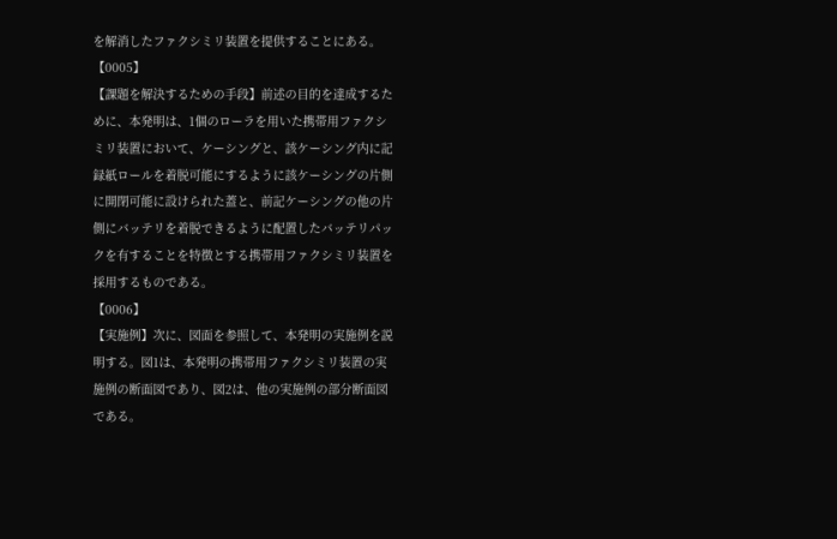を解消したファクシミリ装置を提供することにある。
【0005】
【課題を解決するための手段】前述の目的を達成するた
めに、本発明は、1個のローラを用いた携帯用ファクシ
ミリ装置において、ケーシングと、該ケーシング内に記
録紙ロールを着脱可能にするように該ケーシングの片側
に開閉可能に設けられた蓋と、前記ケーシングの他の片
側にバッテリを着脱できるように配置したバッテリパッ
クを有することを特徴とする携帯用ファクシミリ装置を
採用するものである。
【0006】
【実施例】次に、図面を参照して、本発明の実施例を説
明する。図1は、本発明の携帯用ファクシミリ装置の実
施例の断面図であり、図2は、他の実施例の部分断面図
である。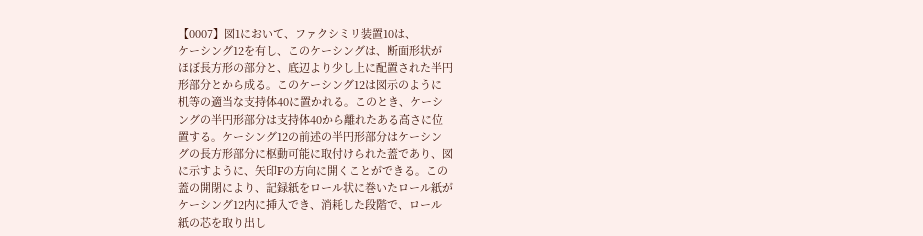【0007】図1において、ファクシミリ装置10は、
ケーシング12を有し、このケーシングは、断面形状が
ほぼ長方形の部分と、底辺より少し上に配置された半円
形部分とから成る。このケーシング12は図示のように
机等の適当な支持体40に置かれる。このとき、ケーシ
ングの半円形部分は支持体40から離れたある高さに位
置する。ケーシング12の前述の半円形部分はケーシン
グの長方形部分に枢動可能に取付けられた蓋であり、図
に示すように、矢印Fの方向に開くことができる。この
蓋の開閉により、記録紙をロール状に巻いたロール紙が
ケーシング12内に挿入でき、消耗した段階で、ロール
紙の芯を取り出し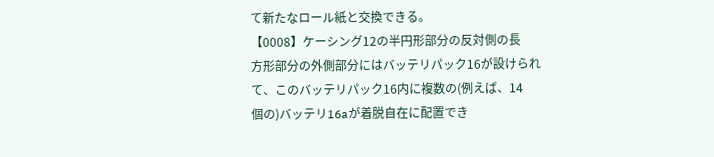て新たなロール紙と交換できる。
【0008】ケーシング12の半円形部分の反対側の長
方形部分の外側部分にはバッテリパック16が設けられ
て、このバッテリパック16内に複数の(例えば、14
個の)バッテリ16aが着脱自在に配置でき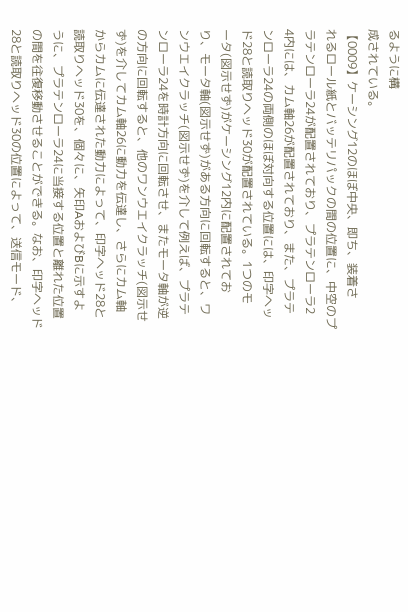るように構
成されている。
【0009】ケーシング12のほぼ中央、即ち、装着さ
れるロール紙とバッテリパックの間の位置に、中空のプ
ラテンローラ24が配置されており、プラテンローラ2
4内には、カム軸26が配置されており、また、プラテ
ンローラ24の両側のほぼ対向する位置には、印字ヘッ
ド28と読取りヘッド30が配置されている。1つのモ
ータ(図示せず)がケーシング12内に配置されてお
り、モータ軸(図示せず)がある方向に回転すると、ワ
ンウエイクラッチ(図示せず)を介して例えば、プラテ
ンローラ24を時計方向に回転させ、またモータ軸が逆
の方向に回転すると、他のワンウエイクラッチ(図示せ
ず)を介してカム軸26に動力を伝達し、さらにカム軸
からカムに伝達された動力によって、印字ヘッド28と
読取りヘッド30を、個々に、矢印AおよびBに示すよ
うに、プラテンローラ24に当接する位置と離れた位置
の間を往復移動させることができる。なお、印字ヘッド
28と読取りヘッド30の位置によって、送信モード、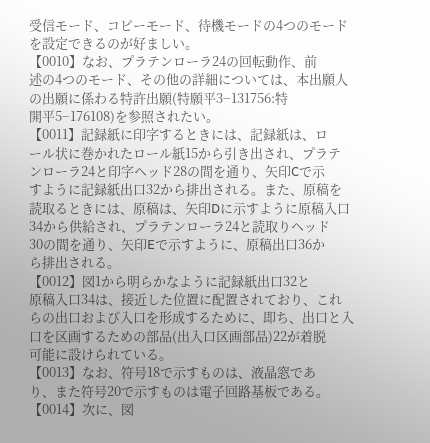受信モード、コピーモード、待機モードの4つのモード
を設定できるのが好ましい。
【0010】なお、プラテンローラ24の回転動作、前
述の4つのモード、その他の詳細については、本出願人
の出願に係わる特許出願(特願平3−131756:特
開平5−176108)を参照されたい。
【0011】記録紙に印字するときには、記録紙は、ロ
ール状に巻かれたロール紙15から引き出され、プラテ
ンローラ24と印字ヘッド28の間を通り、矢印Cで示
すように記録紙出口32から排出される。また、原稿を
読取るときには、原稿は、矢印Dに示すように原稿入口
34から供給され、プラテンローラ24と読取りヘッド
30の間を通り、矢印Eで示すように、原稿出口36か
ら排出される。
【0012】図1から明らかなように記録紙出口32と
原稿入口34は、接近した位置に配置されており、これ
らの出口および入口を形成するために、即ち、出口と入
口を区画するための部品(出入口区画部品)22が着脱
可能に設けられている。
【0013】なお、符号18で示すものは、液晶窓であ
り、また符号20で示すものは電子回路基板である。
【0014】次に、図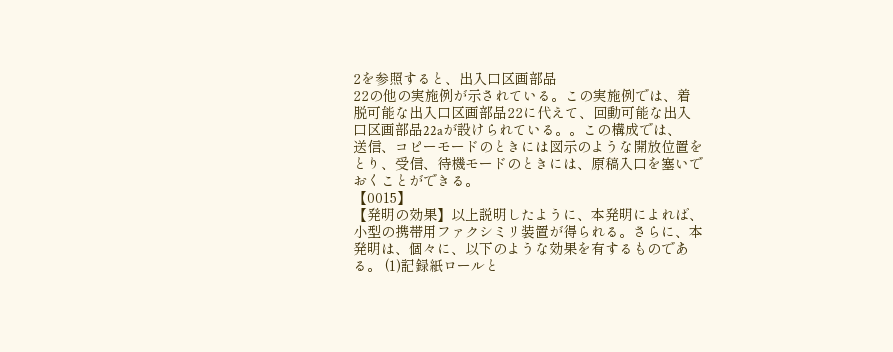2を参照すると、出入口区画部品
22の他の実施例が示されている。この実施例では、着
脱可能な出入口区画部品22に代えて、回動可能な出入
口区画部品22aが設けられている。。この構成では、
送信、コピーモードのときには図示のような開放位置を
とり、受信、待機モードのときには、原稿入口を塞いで
おくことができる。
【0015】
【発明の効果】以上説明したように、本発明によれば、
小型の携帯用ファクシミリ装置が得られる。さらに、本
発明は、個々に、以下のような効果を有するものであ
る。 (1)記録紙ロールと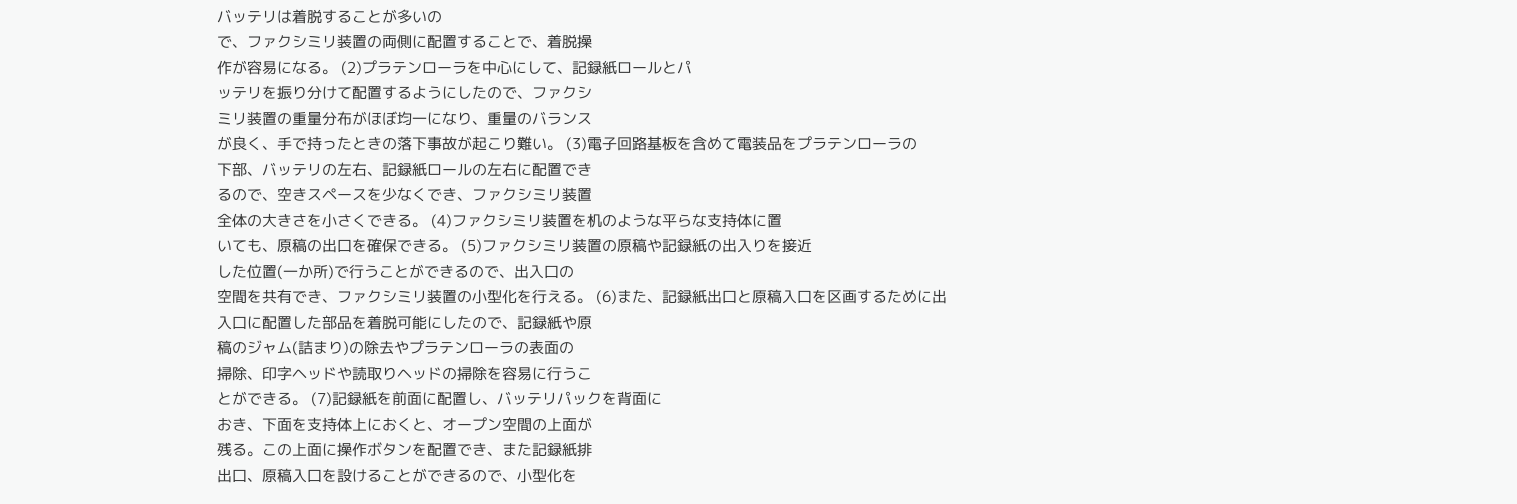バッテリは着脱することが多いの
で、ファクシミリ装置の両側に配置することで、着脱操
作が容易になる。 (2)プラテンローラを中心にして、記録紙ロールとパ
ッテリを振り分けて配置するようにしたので、ファクシ
ミリ装置の重量分布がほぼ均一になり、重量のバランス
が良く、手で持ったときの落下事故が起こり難い。 (3)電子回路基板を含めて電装品をプラテンローラの
下部、バッテリの左右、記録紙ロールの左右に配置でき
るので、空きスペースを少なくでき、ファクシミリ装置
全体の大きさを小さくできる。 (4)ファクシミリ装置を机のような平らな支持体に置
いても、原稿の出口を確保できる。 (5)ファクシミリ装置の原稿や記録紙の出入りを接近
した位置(一か所)で行うことができるので、出入口の
空間を共有でき、ファクシミリ装置の小型化を行える。 (6)また、記録紙出口と原稿入口を区画するために出
入口に配置した部品を着脱可能にしたので、記録紙や原
稿のジャム(詰まり)の除去やプラテンローラの表面の
掃除、印字ヘッドや読取りヘッドの掃除を容易に行うこ
とができる。 (7)記録紙を前面に配置し、バッテリパックを背面に
おき、下面を支持体上におくと、オープン空間の上面が
残る。この上面に操作ボタンを配置でき、また記録紙排
出口、原稿入口を設けることができるので、小型化を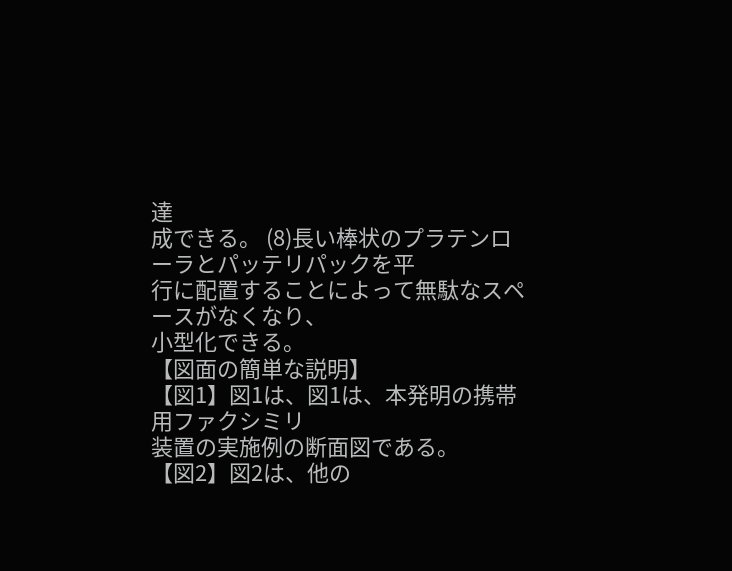達
成できる。 (8)長い棒状のプラテンローラとパッテリパックを平
行に配置することによって無駄なスペースがなくなり、
小型化できる。
【図面の簡単な説明】
【図1】図1は、図1は、本発明の携帯用ファクシミリ
装置の実施例の断面図である。
【図2】図2は、他の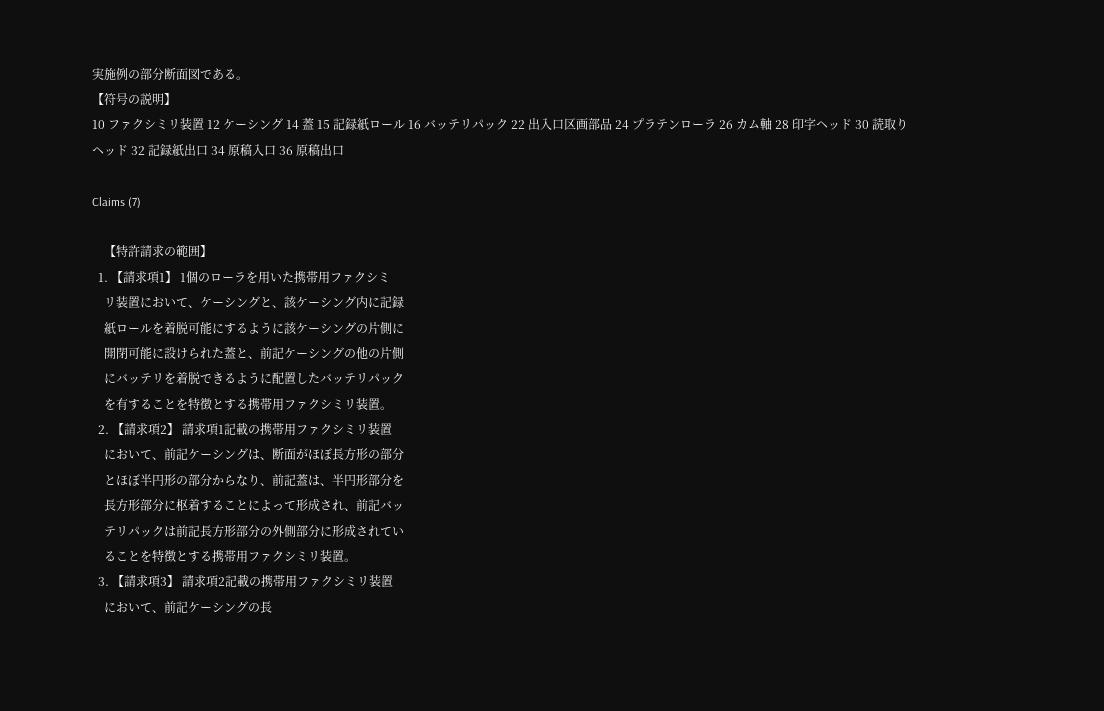実施例の部分断面図である。
【符号の説明】
10 ファクシミリ装置 12 ケーシング 14 蓋 15 記録紙ロール 16 バッテリパック 22 出入口区画部品 24 プラテンローラ 26 カム軸 28 印字ヘッド 30 読取りヘッド 32 記録紙出口 34 原稿入口 36 原稿出口

Claims (7)

    【特許請求の範囲】
  1. 【請求項1】 1個のローラを用いた携帯用ファクシミ
    リ装置において、ケーシングと、該ケーシング内に記録
    紙ロールを着脱可能にするように該ケーシングの片側に
    開閉可能に設けられた蓋と、前記ケーシングの他の片側
    にバッテリを着脱できるように配置したバッテリパック
    を有することを特徴とする携帯用ファクシミリ装置。
  2. 【請求項2】 請求項1記載の携帯用ファクシミリ装置
    において、前記ケーシングは、断面がほぼ長方形の部分
    とほぼ半円形の部分からなり、前記蓋は、半円形部分を
    長方形部分に枢着することによって形成され、前記バッ
    テリパックは前記長方形部分の外側部分に形成されてい
    ることを特徴とする携帯用ファクシミリ装置。
  3. 【請求項3】 請求項2記載の携帯用ファクシミリ装置
    において、前記ケーシングの長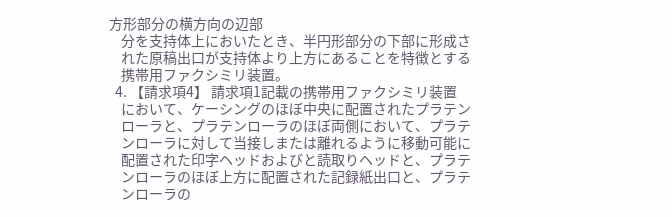方形部分の横方向の辺部
    分を支持体上においたとき、半円形部分の下部に形成さ
    れた原稿出口が支持体より上方にあることを特徴とする
    携帯用ファクシミリ装置。
  4. 【請求項4】 請求項1記載の携帯用ファクシミリ装置
    において、ケーシングのほぼ中央に配置されたプラテン
    ローラと、プラテンローラのほぼ両側において、プラテ
    ンローラに対して当接しまたは離れるように移動可能に
    配置された印字ヘッドおよびと読取りヘッドと、プラテ
    ンローラのほぼ上方に配置された記録紙出口と、プラテ
    ンローラの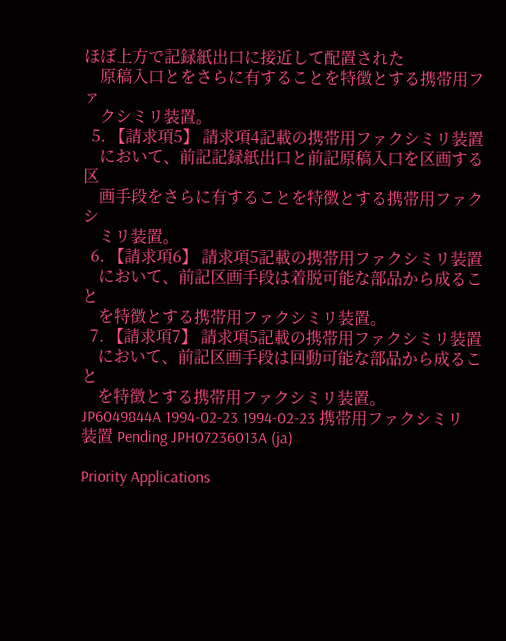ほぼ上方で記録紙出口に接近して配置された
    原稿入口とをさらに有することを特徴とする携帯用ファ
    クシミリ装置。
  5. 【請求項5】 請求項4記載の携帯用ファクシミリ装置
    において、前記記録紙出口と前記原稿入口を区画する区
    画手段をさらに有することを特徴とする携帯用ファクシ
    ミリ装置。
  6. 【請求項6】 請求項5記載の携帯用ファクシミリ装置
    において、前記区画手段は着脱可能な部品から成ること
    を特徴とする携帯用ファクシミリ装置。
  7. 【請求項7】 請求項5記載の携帯用ファクシミリ装置
    において、前記区画手段は回動可能な部品から成ること
    を特徴とする携帯用ファクシミリ装置。
JP6049844A 1994-02-23 1994-02-23 携帯用ファクシミリ装置 Pending JPH07236013A (ja)

Priority Applications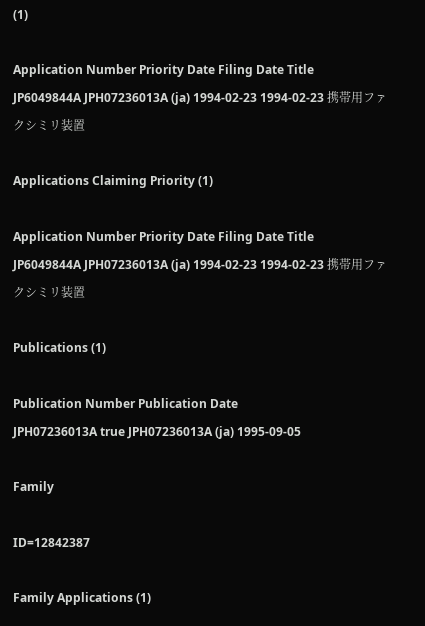(1)

Application Number Priority Date Filing Date Title
JP6049844A JPH07236013A (ja) 1994-02-23 1994-02-23 携帯用ファクシミリ装置

Applications Claiming Priority (1)

Application Number Priority Date Filing Date Title
JP6049844A JPH07236013A (ja) 1994-02-23 1994-02-23 携帯用ファクシミリ装置

Publications (1)

Publication Number Publication Date
JPH07236013A true JPH07236013A (ja) 1995-09-05

Family

ID=12842387

Family Applications (1)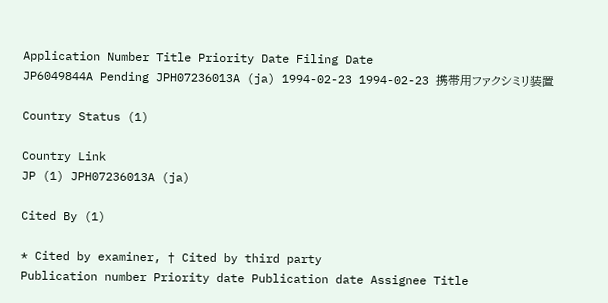Application Number Title Priority Date Filing Date
JP6049844A Pending JPH07236013A (ja) 1994-02-23 1994-02-23 携帯用ファクシミリ装置

Country Status (1)

Country Link
JP (1) JPH07236013A (ja)

Cited By (1)

* Cited by examiner, † Cited by third party
Publication number Priority date Publication date Assignee Title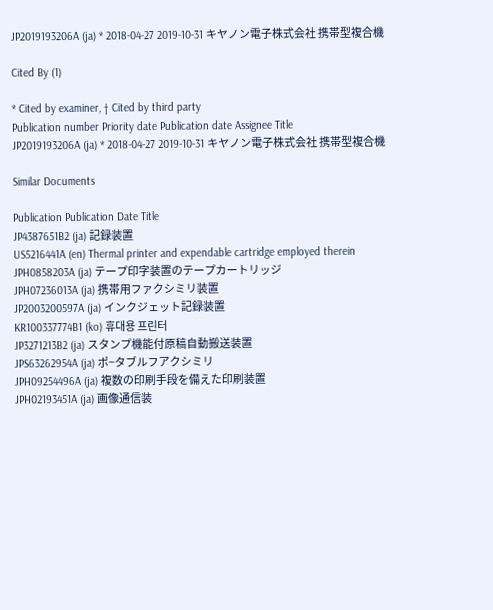JP2019193206A (ja) * 2018-04-27 2019-10-31 キヤノン電子株式会社 携帯型複合機

Cited By (1)

* Cited by examiner, † Cited by third party
Publication number Priority date Publication date Assignee Title
JP2019193206A (ja) * 2018-04-27 2019-10-31 キヤノン電子株式会社 携帯型複合機

Similar Documents

Publication Publication Date Title
JP4387651B2 (ja) 記録装置
US5216441A (en) Thermal printer and expendable cartridge employed therein
JPH0858203A (ja) テープ印字装置のテープカートリッジ
JPH07236013A (ja) 携帯用ファクシミリ装置
JP2003200597A (ja) インクジェット記録装置
KR100337774B1 (ko) 휴대용 프린터
JP3271213B2 (ja) スタンプ機能付原稿自動搬送装置
JPS63262954A (ja) ポ−タブルフアクシミリ
JPH09254496A (ja) 複数の印刷手段を備えた印刷装置
JPH02193451A (ja) 画像通信装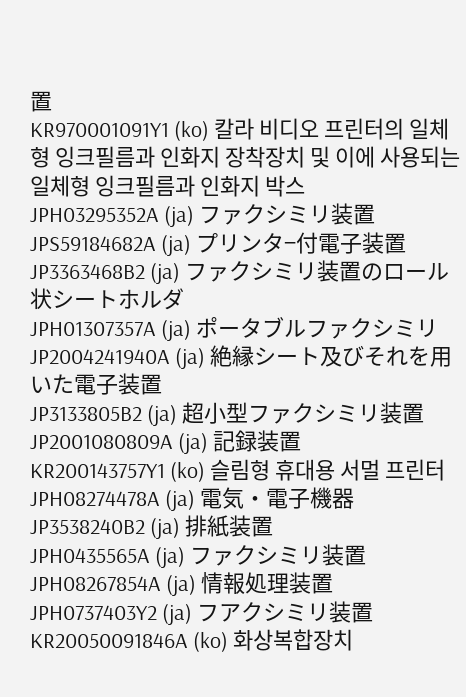置
KR970001091Y1 (ko) 칼라 비디오 프린터의 일체형 잉크필름과 인화지 장착장치 및 이에 사용되는 일체형 잉크필름과 인화지 박스
JPH03295352A (ja) ファクシミリ装置
JPS59184682A (ja) プリンタ−付電子装置
JP3363468B2 (ja) ファクシミリ装置のロール状シートホルダ
JPH01307357A (ja) ポータブルファクシミリ
JP2004241940A (ja) 絶縁シート及びそれを用いた電子装置
JP3133805B2 (ja) 超小型ファクシミリ装置
JP2001080809A (ja) 記録装置
KR200143757Y1 (ko) 슬림형 휴대용 서멀 프린터
JPH08274478A (ja) 電気・電子機器
JP3538240B2 (ja) 排紙装置
JPH0435565A (ja) ファクシミリ装置
JPH08267854A (ja) 情報処理装置
JPH0737403Y2 (ja) フアクシミリ装置
KR20050091846A (ko) 화상복합장치